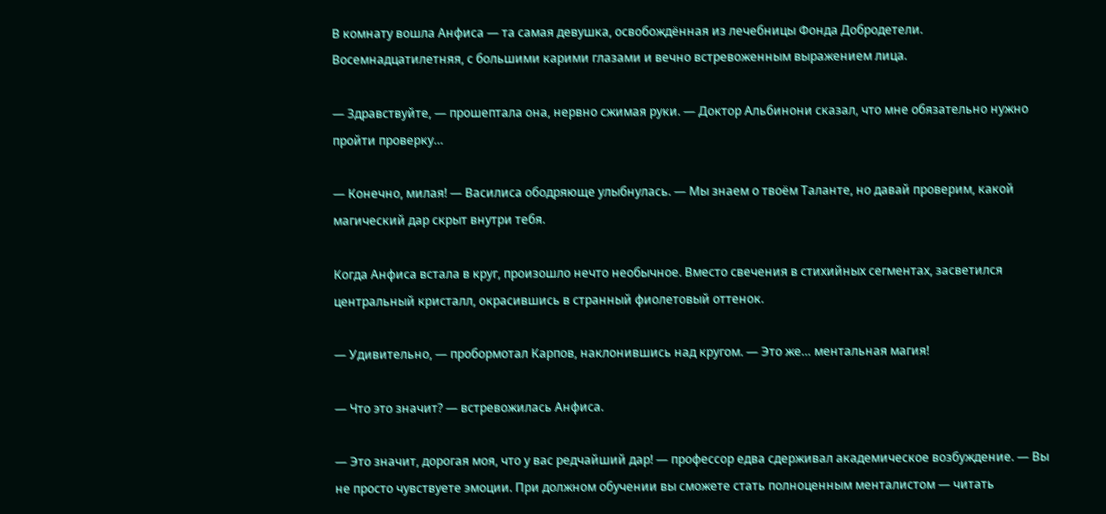В комнату вошла Анфиса — та самая девушка, освобождённая из лечебницы Фонда Добродетели. Восемнадцатилетняя, с большими карими глазами и вечно встревоженным выражением лица.

— Здравствуйте, — прошептала она, нервно сжимая руки. — Доктор Альбинони сказал, что мне обязательно нужно пройти проверку…

— Конечно, милая! — Василиса ободряюще улыбнулась. — Мы знаем о твоём Таланте, но давай проверим, какой магический дар скрыт внутри тебя.

Когда Анфиса встала в круг, произошло нечто необычное. Вместо свечения в стихийных сегментах, засветился центральный кристалл, окрасившись в странный фиолетовый оттенок.

— Удивительно, — пробормотал Карпов, наклонившись над кругом. — Это же… ментальная магия!

— Что это значит? — встревожилась Анфиса.

— Это значит, дорогая моя, что у вас редчайший дар! — профессор едва сдерживал академическое возбуждение. — Вы не просто чувствуете эмоции. При должном обучении вы сможете стать полноценным менталистом — читать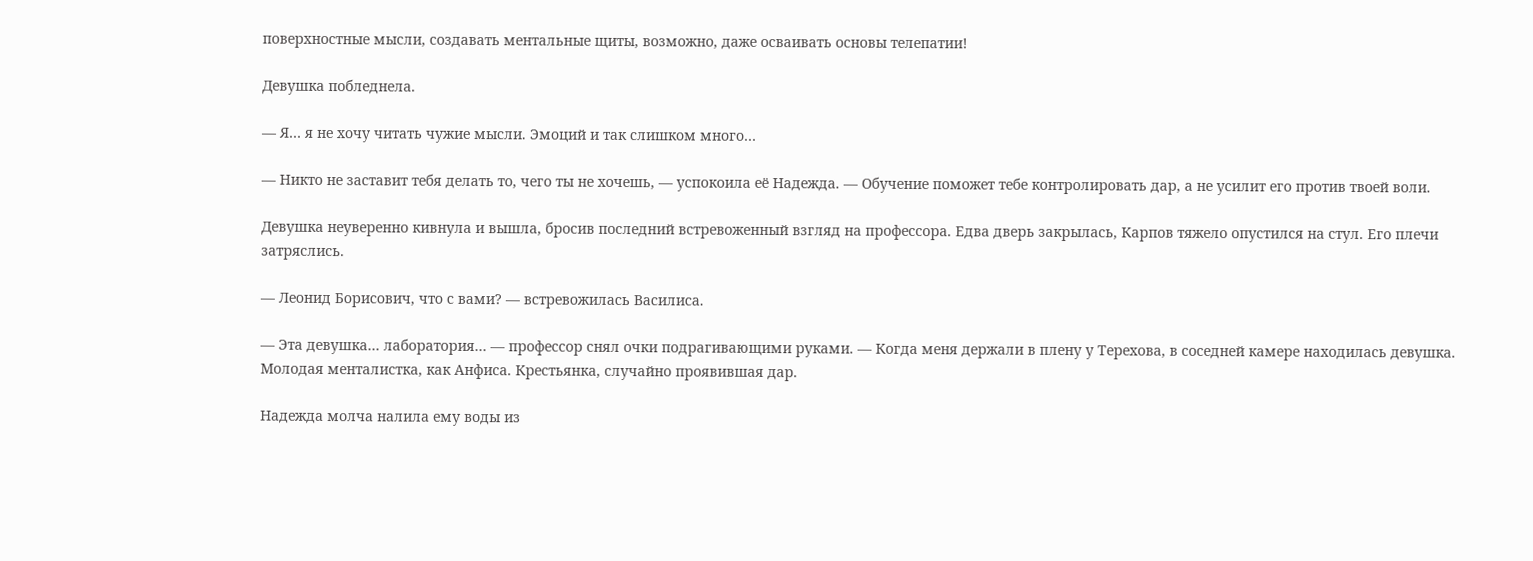поверхностные мысли, создавать ментальные щиты, возможно, даже осваивать основы телепатии!

Девушка побледнела.

— Я… я не хочу читать чужие мысли. Эмоций и так слишком много…

— Никто не заставит тебя делать то, чего ты не хочешь, — успокоила её Надежда. — Обучение поможет тебе контролировать дар, а не усилит его против твоей воли.

Девушка неуверенно кивнула и вышла, бросив последний встревоженный взгляд на профессора. Едва дверь закрылась, Карпов тяжело опустился на стул. Его плечи затряслись.

— Леонид Борисович, что с вами? — встревожилась Василиса.

— Эта девушка… лаборатория… — профессор снял очки подрагивающими руками. — Когда меня держали в плену у Терехова, в соседней камере находилась девушка. Молодая менталистка, как Анфиса. Крестьянка, случайно проявившая дар.

Надежда молча налила ему воды из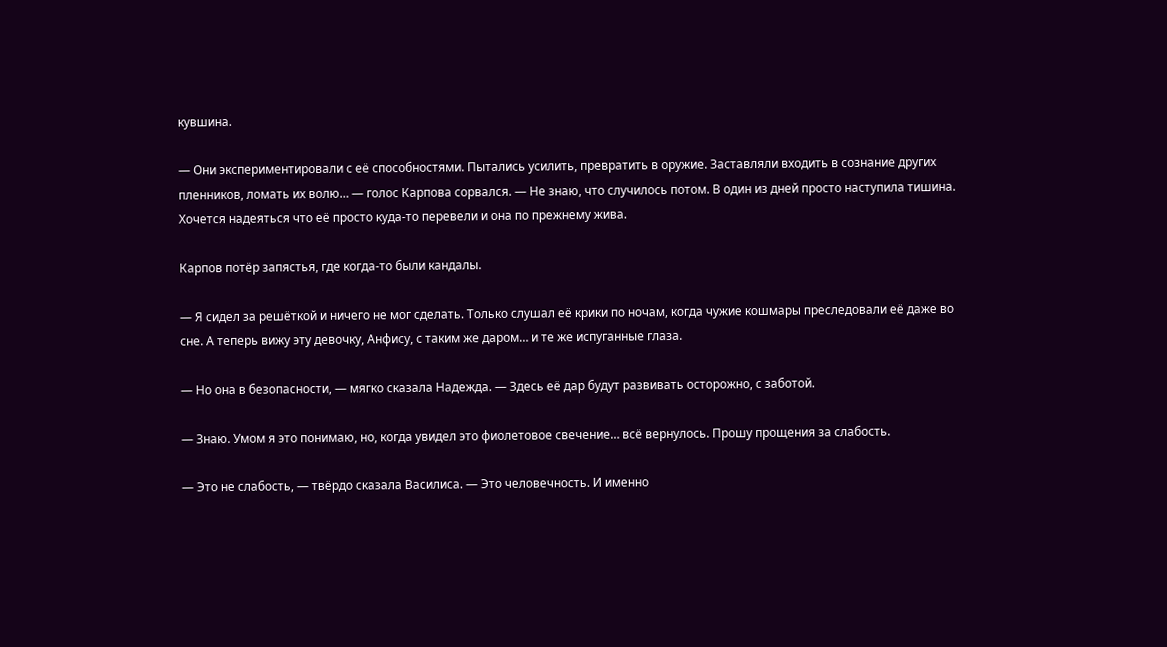кувшина.

— Они экспериментировали с её способностями. Пытались усилить, превратить в оружие. Заставляли входить в сознание других пленников, ломать их волю… — голос Карпова сорвался. — Не знаю, что случилось потом. В один из дней просто наступила тишина. Хочется надеяться что её просто куда-то перевели и она по прежнему жива.

Карпов потёр запястья, где когда-то были кандалы.

— Я сидел за решёткой и ничего не мог сделать. Только слушал её крики по ночам, когда чужие кошмары преследовали её даже во сне. А теперь вижу эту девочку, Анфису, с таким же даром… и те же испуганные глаза.

— Но она в безопасности, — мягко сказала Надежда. — Здесь её дар будут развивать осторожно, с заботой.

— Знаю. Умом я это понимаю, но, когда увидел это фиолетовое свечение… всё вернулось. Прошу прощения за слабость.

— Это не слабость, — твёрдо сказала Василиса. — Это человечность. И именно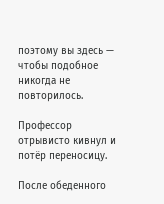поэтому вы здесь — чтобы подобное никогда не повторилось.

Профессор отрывисто кивнул и потёр переносицу.

После обеденного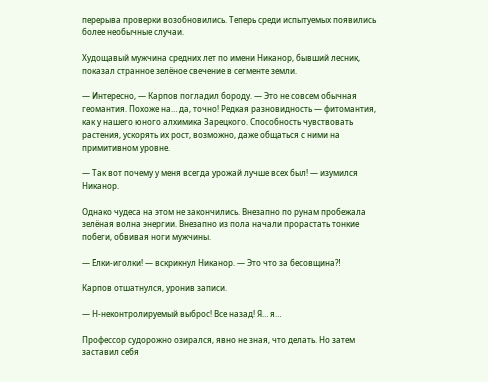перерыва проверки возобновились. Теперь среди испытуемых появились более необычные случаи.

Худощавый мужчина средних лет по имени Никанор, бывший лесник, показал странное зелёное свечение в сегменте земли.

— Интересно, — Карпов погладил бороду. — Это не совсем обычная геомантия. Похоже на… да, точно! Редкая разновидность — фитомантия, как у нашего юного алхимика Зарецкого. Способность чувствовать растения, ускорять их рост, возможно, даже общаться с ними на примитивном уровне.

— Так вот почему у меня всегда урожай лучше всех был! — изумился Никанор.

Однако чудеса на этом не закончились. Внезапно по рунам пробежала зелёная волна энергии. Внезапно из пола начали прорастать тонкие побеги, обвивая ноги мужчины.

— Ёлки-иголки! — вскрикнул Никанор. — Это что за бесовщина⁈

Карпов отшатнулся, уронив записи.

— Н-неконтролируемый выброс! Все назад! Я… я…

Профессор судорожно озирался, явно не зная, что делать. Но затем заставил себя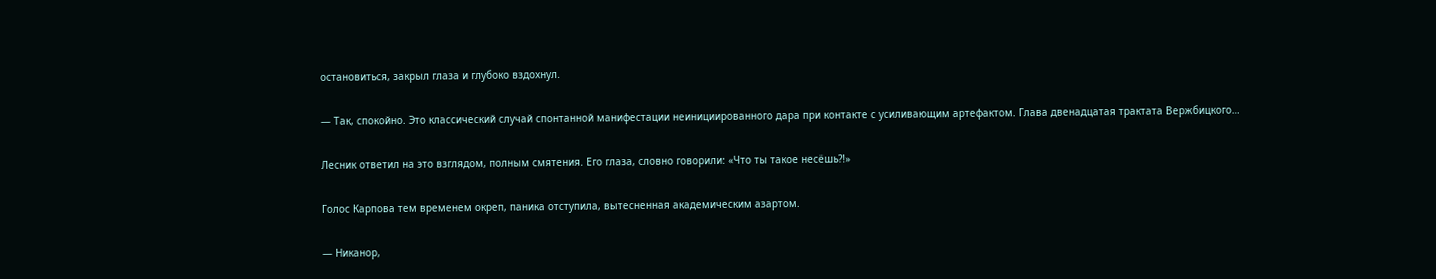остановиться, закрыл глаза и глубоко вздохнул.

— Так, спокойно. Это классический случай спонтанной манифестации неинициированного дара при контакте с усиливающим артефактом. Глава двенадцатая трактата Вержбицкого…

Лесник ответил на это взглядом, полным смятения. Его глаза, словно говорили: «Что ты такое несёшь⁈»

Голос Карпова тем временем окреп, паника отступила, вытесненная академическим азартом.

— Никанор,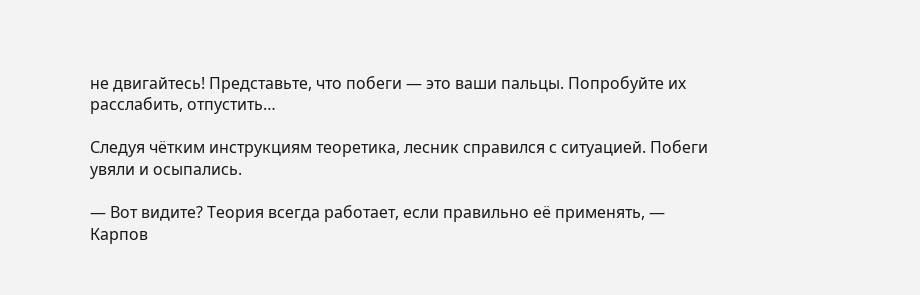не двигайтесь! Представьте, что побеги — это ваши пальцы. Попробуйте их расслабить, отпустить…

Следуя чётким инструкциям теоретика, лесник справился с ситуацией. Побеги увяли и осыпались.

— Вот видите? Теория всегда работает, если правильно её применять, — Карпов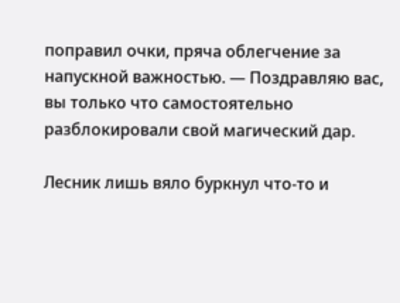поправил очки, пряча облегчение за напускной важностью. — Поздравляю вас, вы только что самостоятельно разблокировали свой магический дар.

Лесник лишь вяло буркнул что-то и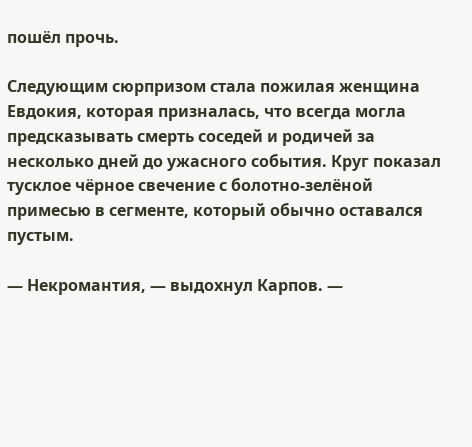пошёл прочь.

Следующим сюрпризом стала пожилая женщина Евдокия, которая призналась, что всегда могла предсказывать смерть соседей и родичей за несколько дней до ужасного события. Круг показал тусклое чёрное свечение с болотно-зелёной примесью в сегменте, который обычно оставался пустым.

— Некромантия, — выдохнул Карпов. —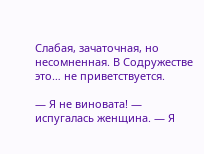Слабая, зачаточная, но несомненная. В Содружестве это… не приветствуется.

— Я не виновата! — испугалась женщина. — Я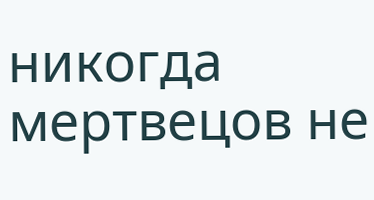никогда мертвецов не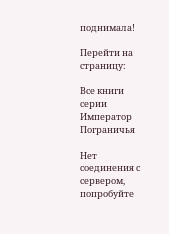поднимала!

Перейти на страницу:

Все книги серии Император Пограничья

Нет соединения с сервером, попробуйте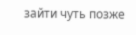зайти чуть позже